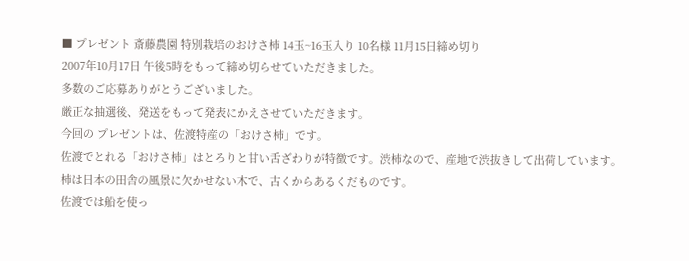■ プレゼント 斎藤農園 特別栽培のおけさ柿 14玉~16玉入り 10名様 11月15日締め切り
2007年10月17日 午後5時をもって締め切らせていただきました。
多数のご応募ありがとうございました。
厳正な抽選後、発送をもって発表にかえさせていただきます。
今回の プレゼントは、佐渡特産の「おけさ柿」です。
佐渡でとれる「おけさ柿」はとろりと甘い舌ざわりが特徴です。渋柿なので、産地で渋抜きして出荷しています。
柿は日本の田舎の風景に欠かせない木で、古くからあるくだものです。
佐渡では船を使っ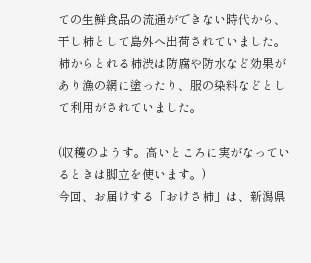ての生鮮食品の流通ができない時代から、干し柿として島外へ出荷されていました。
柿からとれる柿渋は防腐や防水など効果があり漁の網に塗ったり、服の染料などとして利用がされていました。

(収穫のようす。高いところに実がなっているときは脚立を使います。)
今回、お届けする「おけさ柿」は、新潟県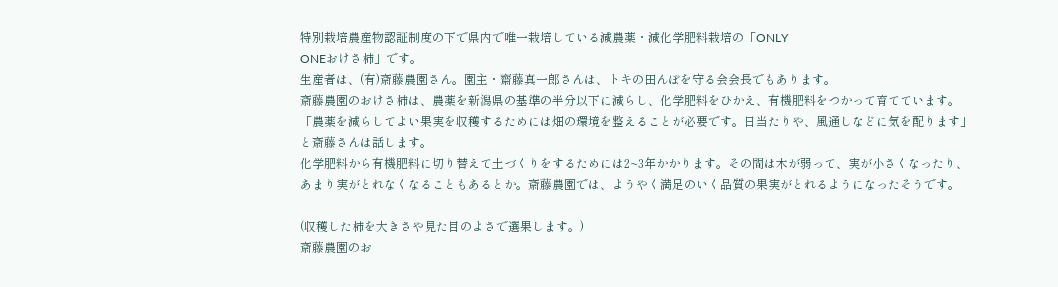特別栽培農産物認証制度の下で県内で唯一栽培している減農薬・減化学肥料栽培の「ONLY
ONEおけさ柿」です。
生産者は、(有)斎藤農園さん。園主・齋藤真一郎さんは、トキの田んぼを守る会会長でもあります。
斎藤農園のおけさ柿は、農薬を新潟県の基準の半分以下に減らし、化学肥料をひかえ、有機肥料をつかって育てています。
「農薬を減らしてよい果実を収穫するためには畑の環境を整えることが必要です。日当たりや、風通しなどに気を配ります」
と斎藤さんは話します。
化学肥料から有機肥料に切り替えて土づくりをするためには2~3年かかります。その間は木が弱って、実が小さくなったり、
あまり実がとれなくなることもあるとか。斎藤農園では、ようやく満足のいく品質の果実がとれるようになったそうです。

(収穫した柿を大きさや見た目のよさで選果します。)
斎藤農園のお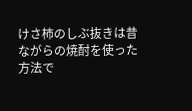けさ柿のしぶ抜きは昔ながらの焼酎を使った方法で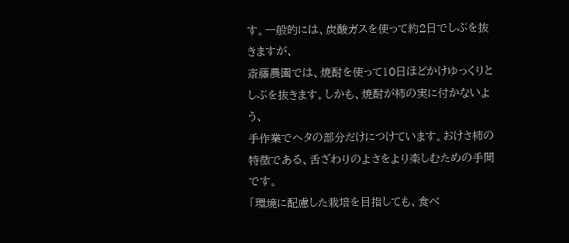す。一般的には、炭酸ガスを使って約2日でしぶを抜きますが、
斎藤農園では、焼酎を使って10日ほどかけゆっくりとしぶを抜きます。しかも、焼酎が柿の実に付かないよう、
手作業でヘタの部分だけにつけています。おけさ柿の特徴である、舌ざわりのよさをより楽しむための手間です。
「環境に配慮した栽培を目指しても、食べ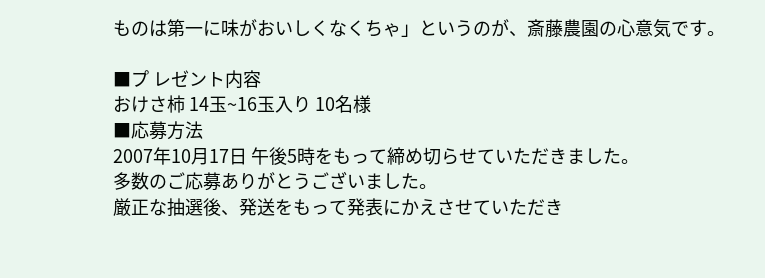ものは第一に味がおいしくなくちゃ」というのが、斎藤農園の心意気です。

■プ レゼント内容
おけさ柿 14玉~16玉入り 10名様
■応募方法
2007年10月17日 午後5時をもって締め切らせていただきました。
多数のご応募ありがとうございました。
厳正な抽選後、発送をもって発表にかえさせていただき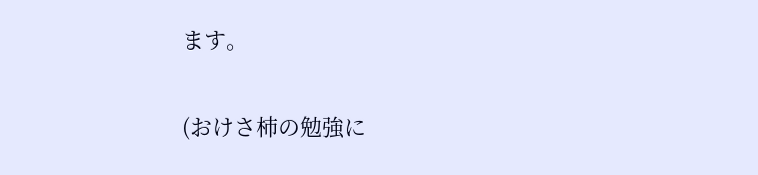ます。

(おけさ柿の勉強に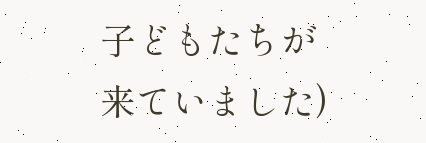子どもたちが来ていました)